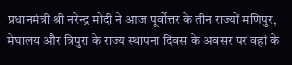प्रधानमंत्री श्री नरेन्द्र मोदी ने आज पूर्वोत्तर के तीन राज्यों मणिपुर, मेघालय और त्रिपुरा के राज्य स्थापना दिवस के अवसर पर वहां के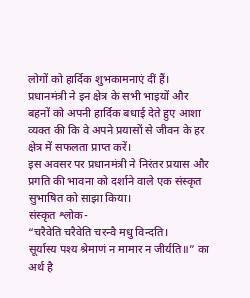लोगों को हार्दिक शुभकामनाएं दीं हैं।
प्रधानमंत्री ने इन क्षेत्र के सभी भाइयों और बहनों को अपनी हार्दिक बधाई देते हुए आशा व्यक्त की कि वे अपने प्रयासों से जीवन के हर क्षेत्र में सफलता प्राप्त करें।
इस अवसर पर प्रधानमंत्री ने निरंतर प्रयास और प्रगति की भावना को दर्शाने वाले एक संस्कृत सुभाषित को साझा किया।
संस्कृत श्लोक-
“चरैवेति चरैवेति चरन्वै मधु विन्दति।
सूर्यास्य पश्य श्रेमाणं न मामार न जीर्यति॥” का अर्थ है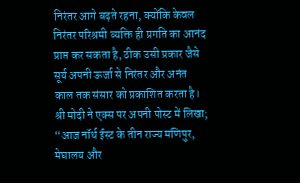निरंतर आगे बढ़ते रहना, क्योंकि केवल निरंतर परिश्रमी व्यक्ति ही प्रगति का आनंद प्राप्त कर सकता है, ठीक उसी प्रकार जैसे सूर्य अपनी ऊर्जा से निरंतर और अनंत काल तक संसार को प्रकाशित करता है।
श्री मोदी ने एक्स पर अपनी पोस्ट में लिखा;
“आज नॉर्थ ईस्ट के तीन राज्य मणिपुर, मेघालय और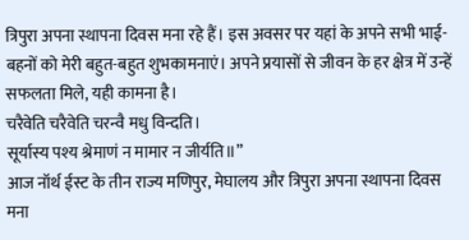त्रिपुरा अपना स्थापना दिवस मना रहे हैं। इस अवसर पर यहां के अपने सभी भाई-बहनों को मेरी बहुत-बहुत शुभकामनाएं। अपने प्रयासों से जीवन के हर क्षेत्र में उन्हें सफलता मिले, यही कामना है।
चरैवेति चरैवेति चरन्वै मधु विन्दति।
सूर्यास्य पश्य श्रेमाणं न मामार न जीर्यति॥”
आज नॉर्थ ईस्ट के तीन राज्य मणिपुर, मेघालय और त्रिपुरा अपना स्थापना दिवस मना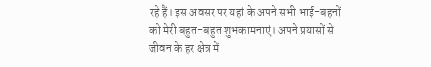रहे हैं। इस अवसर पर यहां के अपने सभी भाई-बहनों को मेरी बहुत-बहुत शुभकामनाएं। अपने प्रयासों से जीवन के हर क्षेत्र में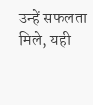उन्हें सफलता मिले, यही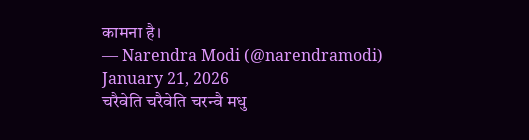कामना है।
— Narendra Modi (@narendramodi) January 21, 2026
चरैवेति चरैवेति चरन्वै मधु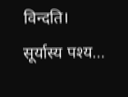विन्दति।
सूर्यास्य पश्य…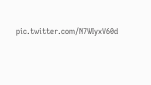pic.twitter.com/N7WIyxV60d